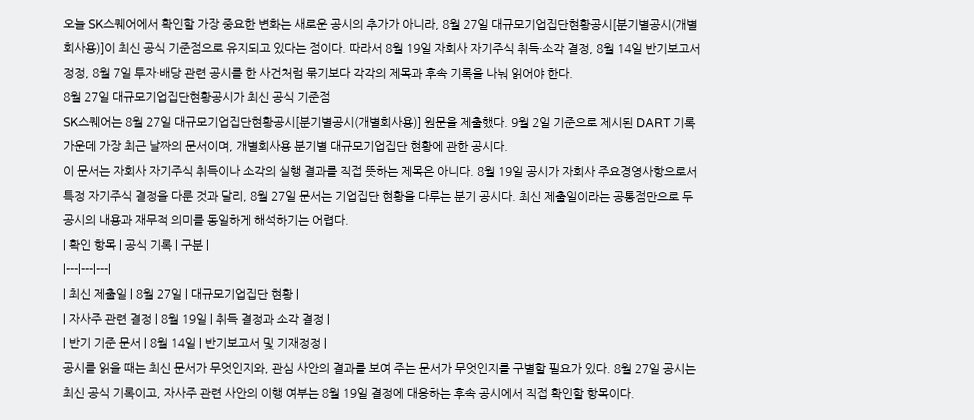오늘 SK스퀘어에서 확인할 가장 중요한 변화는 새로운 공시의 추가가 아니라, 8월 27일 대규모기업집단현황공시[분기별공시(개별회사용)]이 최신 공식 기준점으로 유지되고 있다는 점이다. 따라서 8월 19일 자회사 자기주식 취득·소각 결정, 8월 14일 반기보고서 정정, 8월 7일 투자·배당 관련 공시를 한 사건처럼 묶기보다 각각의 제목과 후속 기록을 나눠 읽어야 한다.
8월 27일 대규모기업집단현황공시가 최신 공식 기준점
SK스퀘어는 8월 27일 대규모기업집단현황공시[분기별공시(개별회사용)] 원문을 제출했다. 9월 2일 기준으로 제시된 DART 기록 가운데 가장 최근 날짜의 문서이며, 개별회사용 분기별 대규모기업집단 현황에 관한 공시다.
이 문서는 자회사 자기주식 취득이나 소각의 실행 결과를 직접 뜻하는 제목은 아니다. 8월 19일 공시가 자회사 주요경영사항으로서 특정 자기주식 결정을 다룬 것과 달리, 8월 27일 문서는 기업집단 현황을 다루는 분기 공시다. 최신 제출일이라는 공통점만으로 두 공시의 내용과 재무적 의미를 동일하게 해석하기는 어렵다.
| 확인 항목 | 공식 기록 | 구분 |
|---|---|---|
| 최신 제출일 | 8월 27일 | 대규모기업집단 현황 |
| 자사주 관련 결정 | 8월 19일 | 취득 결정과 소각 결정 |
| 반기 기준 문서 | 8월 14일 | 반기보고서 및 기재정정 |
공시를 읽을 때는 최신 문서가 무엇인지와, 관심 사안의 결과를 보여 주는 문서가 무엇인지를 구별할 필요가 있다. 8월 27일 공시는 최신 공식 기록이고, 자사주 관련 사안의 이행 여부는 8월 19일 결정에 대응하는 후속 공시에서 직접 확인할 항목이다.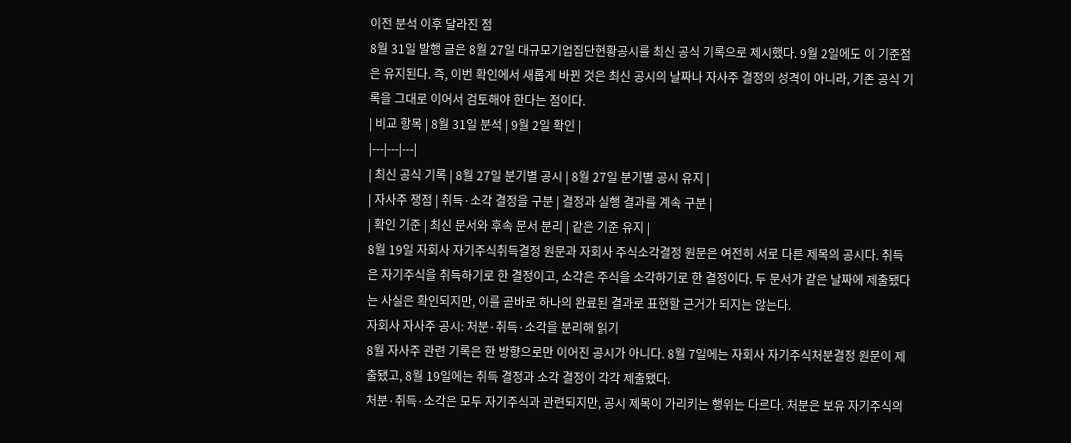이전 분석 이후 달라진 점
8월 31일 발행 글은 8월 27일 대규모기업집단현황공시를 최신 공식 기록으로 제시했다. 9월 2일에도 이 기준점은 유지된다. 즉, 이번 확인에서 새롭게 바뀐 것은 최신 공시의 날짜나 자사주 결정의 성격이 아니라, 기존 공식 기록을 그대로 이어서 검토해야 한다는 점이다.
| 비교 항목 | 8월 31일 분석 | 9월 2일 확인 |
|---|---|---|
| 최신 공식 기록 | 8월 27일 분기별 공시 | 8월 27일 분기별 공시 유지 |
| 자사주 쟁점 | 취득·소각 결정을 구분 | 결정과 실행 결과를 계속 구분 |
| 확인 기준 | 최신 문서와 후속 문서 분리 | 같은 기준 유지 |
8월 19일 자회사 자기주식취득결정 원문과 자회사 주식소각결정 원문은 여전히 서로 다른 제목의 공시다. 취득은 자기주식을 취득하기로 한 결정이고, 소각은 주식을 소각하기로 한 결정이다. 두 문서가 같은 날짜에 제출됐다는 사실은 확인되지만, 이를 곧바로 하나의 완료된 결과로 표현할 근거가 되지는 않는다.
자회사 자사주 공시: 처분·취득·소각을 분리해 읽기
8월 자사주 관련 기록은 한 방향으로만 이어진 공시가 아니다. 8월 7일에는 자회사 자기주식처분결정 원문이 제출됐고, 8월 19일에는 취득 결정과 소각 결정이 각각 제출됐다.
처분·취득·소각은 모두 자기주식과 관련되지만, 공시 제목이 가리키는 행위는 다르다. 처분은 보유 자기주식의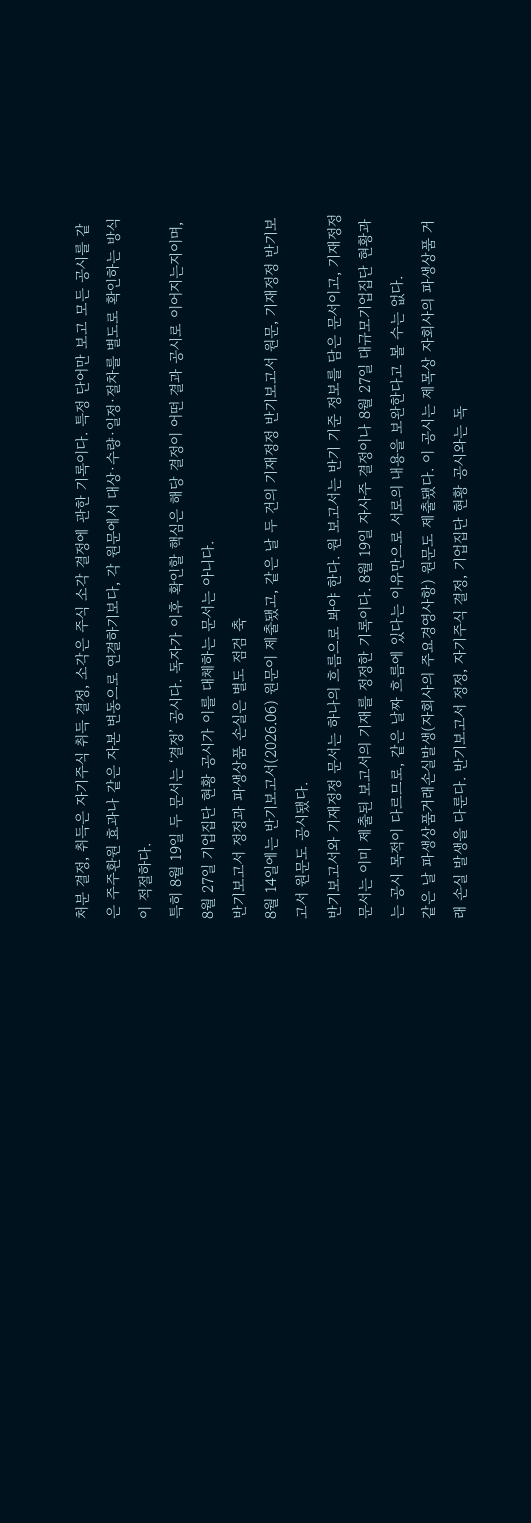처분 결정, 취득은 자기주식 취득 결정, 소각은 주식 소각 결정에 관한 기록이다. 특정 단어만 보고 모든 공시를 같은 주주환원 효과나 같은 자본 변동으로 연결하기보다, 각 원문에서 대상·수량·일정·절차를 별도로 확인하는 방식이 적절하다.
특히 8월 19일 두 문서는 ‘결정’ 공시다. 독자가 이후 확인할 핵심은 해당 결정이 어떤 결과 공시로 이어지는지이며, 8월 27일 기업집단 현황 공시가 이를 대체하는 문서는 아니다.
반기보고서 정정과 파생상품 손실은 별도 점검 축
8월 14일에는 반기보고서(2026.06) 원문이 제출됐고, 같은 날 두 건의 기재정정 반기보고서 원문, 기재정정 반기보고서 원문도 공시됐다.
반기보고서와 기재정정 문서는 하나의 흐름으로 봐야 한다. 원 보고서는 반기 기준 정보를 담은 문서이고, 기재정정 문서는 이미 제출된 보고서의 기재를 정정한 기록이다. 8월 19일 자사주 결정이나 8월 27일 대규모기업집단 현황과는 공시 목적이 다르므로, 같은 날짜 흐름에 있다는 이유만으로 서로의 내용을 보완한다고 볼 수는 없다.
같은 날 파생상품거래손실발생(자회사의 주요경영사항) 원문도 제출됐다. 이 공시는 제목상 자회사의 파생상품 거래 손실 발생을 다룬다. 반기보고서 정정, 자기주식 결정, 기업집단 현황 공시와는 독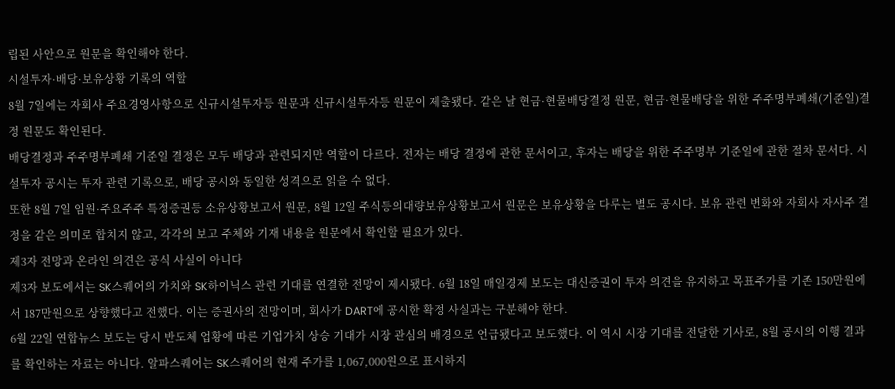립된 사안으로 원문을 확인해야 한다.
시설투자·배당·보유상황 기록의 역할
8월 7일에는 자회사 주요경영사항으로 신규시설투자등 원문과 신규시설투자등 원문이 제출됐다. 같은 날 현금·현물배당결정 원문, 현금·현물배당을 위한 주주명부폐쇄(기준일)결정 원문도 확인된다.
배당결정과 주주명부폐쇄 기준일 결정은 모두 배당과 관련되지만 역할이 다르다. 전자는 배당 결정에 관한 문서이고, 후자는 배당을 위한 주주명부 기준일에 관한 절차 문서다. 시설투자 공시는 투자 관련 기록으로, 배당 공시와 동일한 성격으로 읽을 수 없다.
또한 8월 7일 임원·주요주주 특정증권등 소유상황보고서 원문, 8월 12일 주식등의대량보유상황보고서 원문은 보유상황을 다루는 별도 공시다. 보유 관련 변화와 자회사 자사주 결정을 같은 의미로 합치지 않고, 각각의 보고 주체와 기재 내용을 원문에서 확인할 필요가 있다.
제3자 전망과 온라인 의견은 공식 사실이 아니다
제3자 보도에서는 SK스퀘어의 가치와 SK하이닉스 관련 기대를 연결한 전망이 제시됐다. 6월 18일 매일경제 보도는 대신증권이 투자 의견을 유지하고 목표주가를 기존 150만원에서 187만원으로 상향했다고 전했다. 이는 증권사의 전망이며, 회사가 DART에 공시한 확정 사실과는 구분해야 한다.
6월 22일 연합뉴스 보도는 당시 반도체 업황에 따른 기업가치 상승 기대가 시장 관심의 배경으로 언급됐다고 보도했다. 이 역시 시장 기대를 전달한 기사로, 8월 공시의 이행 결과를 확인하는 자료는 아니다. 알파스퀘어는 SK스퀘어의 현재 주가를 1,067,000원으로 표시하지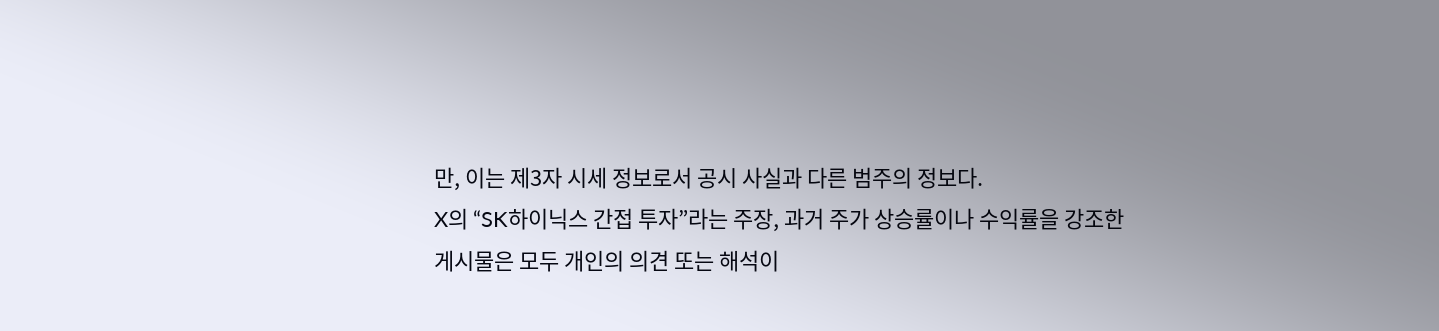만, 이는 제3자 시세 정보로서 공시 사실과 다른 범주의 정보다.
X의 “SK하이닉스 간접 투자”라는 주장, 과거 주가 상승률이나 수익률을 강조한 게시물은 모두 개인의 의견 또는 해석이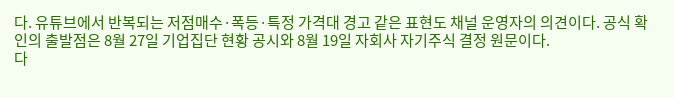다. 유튜브에서 반복되는 저점매수·폭등·특정 가격대 경고 같은 표현도 채널 운영자의 의견이다. 공식 확인의 출발점은 8월 27일 기업집단 현황 공시와 8월 19일 자회사 자기주식 결정 원문이다.
다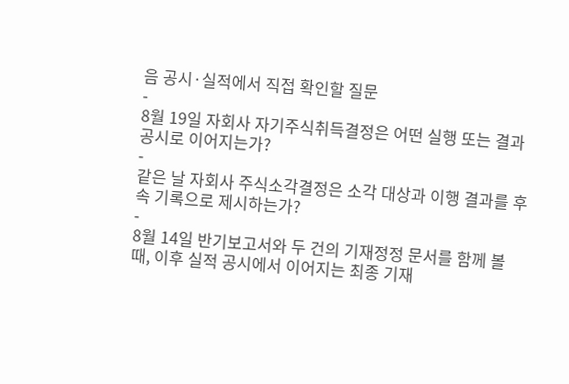음 공시·실적에서 직접 확인할 질문
-
8월 19일 자회사 자기주식취득결정은 어떤 실행 또는 결과 공시로 이어지는가?
-
같은 날 자회사 주식소각결정은 소각 대상과 이행 결과를 후속 기록으로 제시하는가?
-
8월 14일 반기보고서와 두 건의 기재정정 문서를 함께 볼 때, 이후 실적 공시에서 이어지는 최종 기재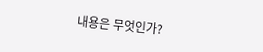내용은 무엇인가?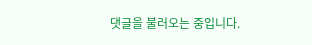댓글을 불러오는 중입니다.